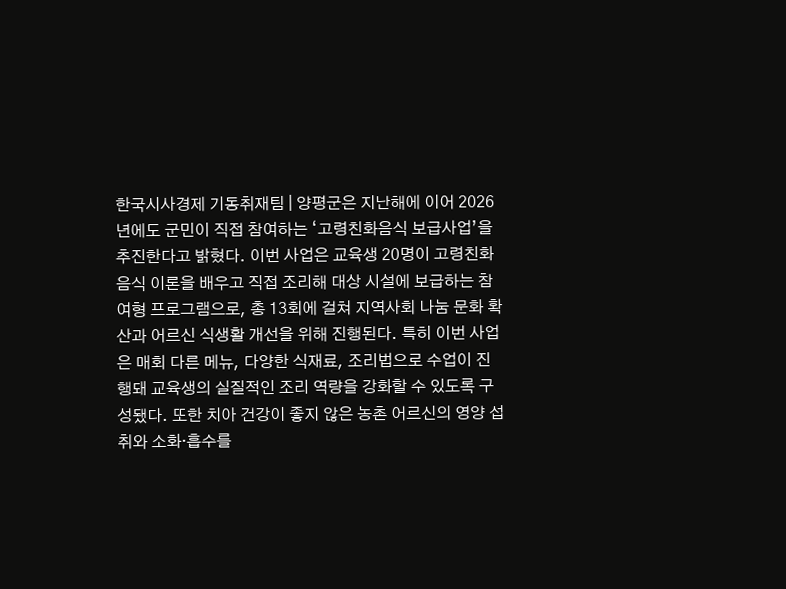한국시사경제 기동취재팀 | 양평군은 지난해에 이어 2026년에도 군민이 직접 참여하는 ‘고령친화음식 보급사업’을 추진한다고 밝혔다. 이번 사업은 교육생 20명이 고령친화음식 이론을 배우고 직접 조리해 대상 시설에 보급하는 참여형 프로그램으로, 총 13회에 걸쳐 지역사회 나눔 문화 확산과 어르신 식생활 개선을 위해 진행된다. 특히 이번 사업은 매회 다른 메뉴, 다양한 식재료, 조리법으로 수업이 진행돼 교육생의 실질적인 조리 역량을 강화할 수 있도록 구성됐다. 또한 치아 건강이 좋지 않은 농촌 어르신의 영양 섭취와 소화·흡수를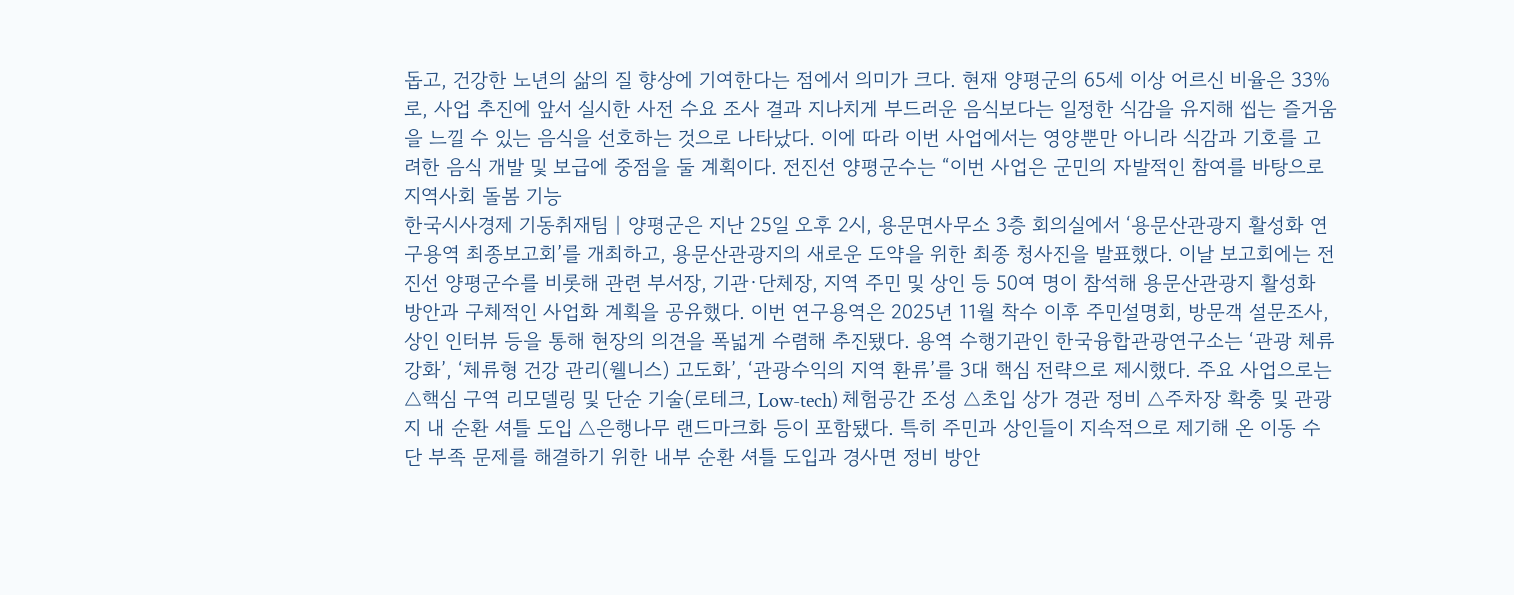돕고, 건강한 노년의 삶의 질 향상에 기여한다는 점에서 의미가 크다. 현재 양평군의 65세 이상 어르신 비율은 33%로, 사업 추진에 앞서 실시한 사전 수요 조사 결과 지나치게 부드러운 음식보다는 일정한 식감을 유지해 씹는 즐거움을 느낄 수 있는 음식을 선호하는 것으로 나타났다. 이에 따라 이번 사업에서는 영양뿐만 아니라 식감과 기호를 고려한 음식 개발 및 보급에 중점을 둘 계획이다. 전진선 양평군수는 “이번 사업은 군민의 자발적인 참여를 바탕으로 지역사회 돌봄 기능
한국시사경제 기동취재팀 | 양평군은 지난 25일 오후 2시, 용문면사무소 3층 회의실에서 ‘용문산관광지 활성화 연구용역 최종보고회’를 개최하고, 용문산관광지의 새로운 도약을 위한 최종 청사진을 발표했다. 이날 보고회에는 전진선 양평군수를 비롯해 관련 부서장, 기관·단체장, 지역 주민 및 상인 등 50여 명이 참석해 용문산관광지 활성화 방안과 구체적인 사업화 계획을 공유했다. 이번 연구용역은 2025년 11월 착수 이후 주민설명회, 방문객 설문조사, 상인 인터뷰 등을 통해 현장의 의견을 폭넓게 수렴해 추진됐다. 용역 수행기관인 한국융합관광연구소는 ‘관광 체류 강화’, ‘체류형 건강 관리(웰니스) 고도화’, ‘관광수익의 지역 환류’를 3대 핵심 전략으로 제시했다. 주요 사업으로는 △핵심 구역 리모델링 및 단순 기술(로테크, Low-tech) 체험공간 조성 △초입 상가 경관 정비 △주차장 확충 및 관광지 내 순환 셔틀 도입 △은행나무 랜드마크화 등이 포함됐다. 특히 주민과 상인들이 지속적으로 제기해 온 이동 수단 부족 문제를 해결하기 위한 내부 순환 셔틀 도입과 경사면 정비 방안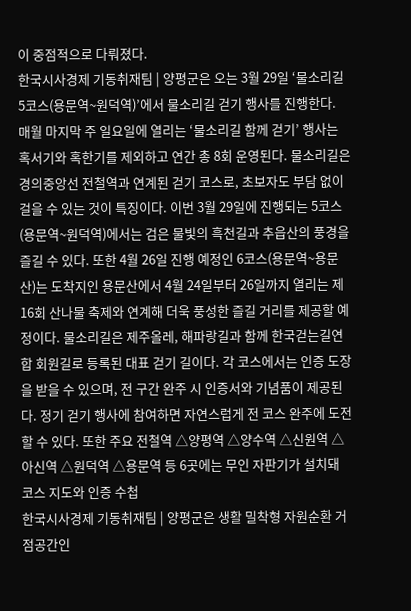이 중점적으로 다뤄졌다.
한국시사경제 기동취재팀 | 양평군은 오는 3월 29일 ‘물소리길 5코스(용문역~원덕역)’에서 물소리길 걷기 행사를 진행한다. 매월 마지막 주 일요일에 열리는 ‘물소리길 함께 걷기’ 행사는 혹서기와 혹한기를 제외하고 연간 총 8회 운영된다. 물소리길은 경의중앙선 전철역과 연계된 걷기 코스로, 초보자도 부담 없이 걸을 수 있는 것이 특징이다. 이번 3월 29일에 진행되는 5코스(용문역~원덕역)에서는 검은 물빛의 흑천길과 추읍산의 풍경을 즐길 수 있다. 또한 4월 26일 진행 예정인 6코스(용문역~용문산)는 도착지인 용문산에서 4월 24일부터 26일까지 열리는 제16회 산나물 축제와 연계해 더욱 풍성한 즐길 거리를 제공할 예정이다. 물소리길은 제주올레, 해파랑길과 함께 한국걷는길연합 회원길로 등록된 대표 걷기 길이다. 각 코스에서는 인증 도장을 받을 수 있으며, 전 구간 완주 시 인증서와 기념품이 제공된다. 정기 걷기 행사에 참여하면 자연스럽게 전 코스 완주에 도전할 수 있다. 또한 주요 전철역 △양평역 △양수역 △신원역 △아신역 △원덕역 △용문역 등 6곳에는 무인 자판기가 설치돼 코스 지도와 인증 수첩
한국시사경제 기동취재팀 | 양평군은 생활 밀착형 자원순환 거점공간인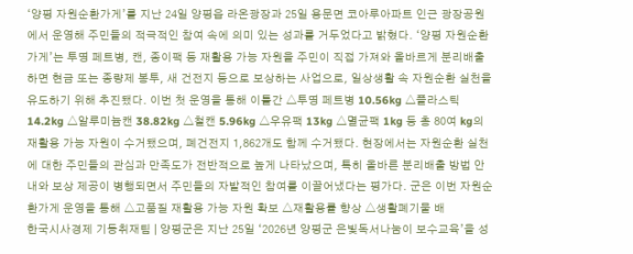‘양평 자원순환가게’를 지난 24일 양평읍 라온광장과 25일 용문면 코아루아파트 인근 광장공원에서 운영해 주민들의 적극적인 참여 속에 의미 있는 성과를 거두었다고 밝혔다. ‘양평 자원순환가게’는 투명 페트병, 캔, 종이팩 등 재활용 가능 자원을 주민이 직접 가져와 올바르게 분리배출하면 현금 또는 종량제 봉투, 새 건전지 등으로 보상하는 사업으로, 일상생활 속 자원순환 실천을 유도하기 위해 추진됐다. 이번 첫 운영을 통해 이틀간 △투명 페트병 10.56kg △플라스틱 14.2kg △알루미늄캔 38.82kg △철캔 5.96kg △우유팩 13kg △멸균팩 1kg 등 총 80여 kg의 재활용 가능 자원이 수거됐으며, 폐건전지 1,862개도 함께 수거됐다. 현장에서는 자원순환 실천에 대한 주민들의 관심과 만족도가 전반적으로 높게 나타났으며, 특히 올바른 분리배출 방법 안내와 보상 제공이 병행되면서 주민들의 자발적인 참여를 이끌어냈다는 평가다. 군은 이번 자원순환가게 운영을 통해 △고품질 재활용 가능 자원 확보 △재활용률 향상 △생활폐기물 배
한국시사경제 기동취재팀 | 양평군은 지난 25일 ‘2026년 양평군 은빛독서나눔이 보수교육’을 성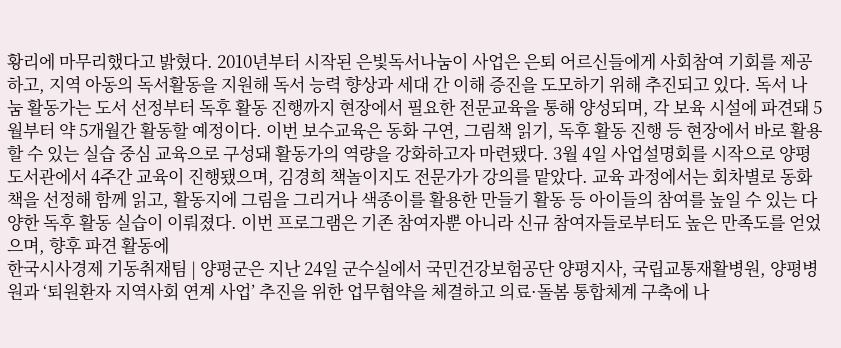황리에 마무리했다고 밝혔다. 2010년부터 시작된 은빛독서나눔이 사업은 은퇴 어르신들에게 사회참여 기회를 제공하고, 지역 아동의 독서활동을 지원해 독서 능력 향상과 세대 간 이해 증진을 도모하기 위해 추진되고 있다. 독서 나눔 활동가는 도서 선정부터 독후 활동 진행까지 현장에서 필요한 전문교육을 통해 양성되며, 각 보육 시설에 파견돼 5월부터 약 5개월간 활동할 예정이다. 이번 보수교육은 동화 구연, 그림책 읽기, 독후 활동 진행 등 현장에서 바로 활용할 수 있는 실습 중심 교육으로 구성돼 활동가의 역량을 강화하고자 마련됐다. 3월 4일 사업설명회를 시작으로 양평도서관에서 4주간 교육이 진행됐으며, 김경희 책놀이지도 전문가가 강의를 맡았다. 교육 과정에서는 회차별로 동화책을 선정해 함께 읽고, 활동지에 그림을 그리거나 색종이를 활용한 만들기 활동 등 아이들의 참여를 높일 수 있는 다양한 독후 활동 실습이 이뤄졌다. 이번 프로그램은 기존 참여자뿐 아니라 신규 참여자들로부터도 높은 만족도를 얻었으며, 향후 파견 활동에
한국시사경제 기동취재팀 | 양평군은 지난 24일 군수실에서 국민건강보험공단 양평지사, 국립교통재활병원, 양평병원과 ‘퇴원환자 지역사회 연계 사업’ 추진을 위한 업무협약을 체결하고 의료·돌봄 통합체계 구축에 나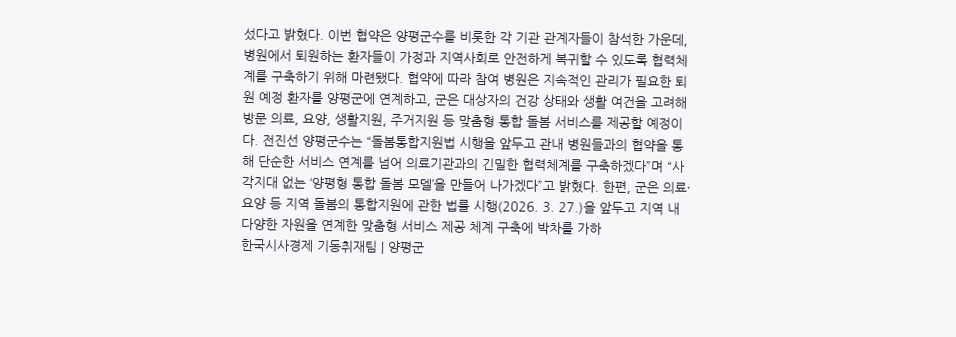섰다고 밝혔다. 이번 협약은 양평군수를 비롯한 각 기관 관계자들이 참석한 가운데, 병원에서 퇴원하는 환자들이 가정과 지역사회로 안전하게 복귀할 수 있도록 협력체계를 구축하기 위해 마련됐다. 협약에 따라 참여 병원은 지속적인 관리가 필요한 퇴원 예정 환자를 양평군에 연계하고, 군은 대상자의 건강 상태와 생활 여건을 고려해 방문 의료, 요양, 생활지원, 주거지원 등 맞춤형 통합 돌봄 서비스를 제공할 예정이다. 전진선 양평군수는 “돌봄통합지원법 시행을 앞두고 관내 병원들과의 협약을 통해 단순한 서비스 연계를 넘어 의료기관과의 긴밀한 협력체계를 구축하겠다”며 “사각지대 없는 ‘양평형 통합 돌봄 모델’을 만들어 나가겠다”고 밝혔다. 한편, 군은 의료·요양 등 지역 돌봄의 통합지원에 관한 법률 시행(2026. 3. 27.)을 앞두고 지역 내 다양한 자원을 연계한 맞춤형 서비스 제공 체계 구축에 박차를 가하
한국시사경제 기동취재팀 | 양평군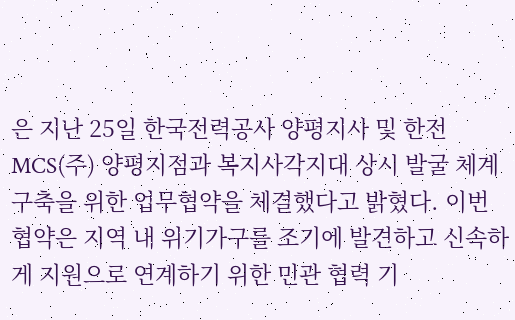은 지난 25일 한국전력공사 양평지사 및 한전MCS(주) 양평지점과 복지사각지대 상시 발굴 체계 구축을 위한 업무협약을 체결했다고 밝혔다. 이번 협약은 지역 내 위기가구를 조기에 발견하고 신속하게 지원으로 연계하기 위한 민관 협력 기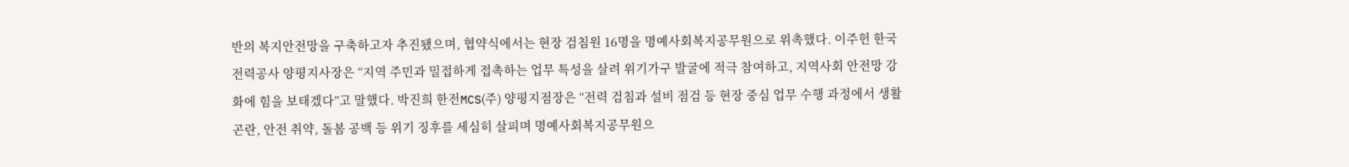반의 복지안전망을 구축하고자 추진됐으며, 협약식에서는 현장 검침원 16명을 명예사회복지공무원으로 위촉했다. 이주헌 한국전력공사 양평지사장은 “지역 주민과 밀접하게 접촉하는 업무 특성을 살려 위기가구 발굴에 적극 참여하고, 지역사회 안전망 강화에 힘을 보태겠다”고 말했다. 박진희 한전MCS(주) 양평지점장은 “전력 검침과 설비 점검 등 현장 중심 업무 수행 과정에서 생활 곤란, 안전 취약, 돌봄 공백 등 위기 징후를 세심히 살피며 명예사회복지공무원으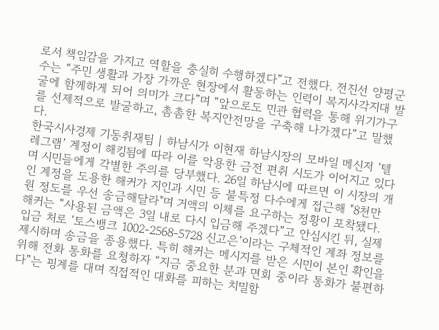로서 책임감을 가지고 역할을 충실히 수행하겠다”고 전했다. 전진선 양평군수는 “주민 생활과 가장 가까운 현장에서 활동하는 인력이 복지사각지대 발굴에 함께하게 되어 의미가 크다”며 “앞으로도 민관 협력을 통해 위기가구를 선제적으로 발굴하고, 촘촘한 복지안전망을 구축해 나가겠다”고 말했다.
한국시사경제 기동취재팀 | 하남시가 이현재 하남시장의 모바일 메신저 ‘텔레그램’ 계정이 해킹됨에 따라 이를 악용한 금전 편취 시도가 이어지고 있다며 시민들에게 각별한 주의를 당부했다. 26일 하남시에 따르면 이 시장의 개인 계정을 도용한 해커가 지인과 시민 등 불특정 다수에게 접근해 "8천만 원 정도를 우선 송금해달라"며 거액의 이체를 요구하는 정황이 포착됐다. 해커는 “사용된 금액은 3일 내로 다시 입금해 주겠다”고 안심시킨 뒤, 실제 입금 처로 ‘토스뱅크 1002-2568-5728 신고은’이라는 구체적인 계좌 정보를 제시하며 송금을 종용했다. 특히 해커는 메시지를 받은 시민이 본인 확인을 위해 전화 통화를 요청하자 “지금 중요한 분과 면회 중이라 통화가 불편하다”는 핑계를 대며 직접적인 대화를 피하는 치밀함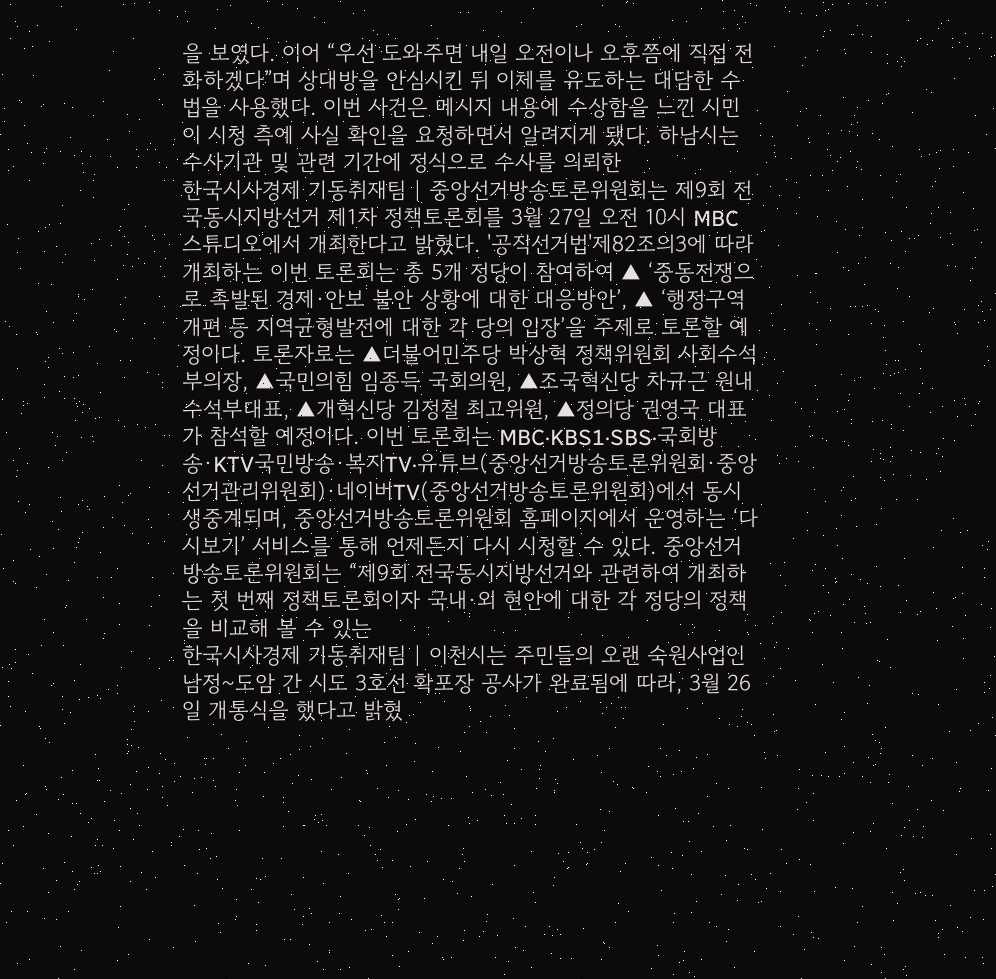을 보였다. 이어 “우선 도와주면 내일 오전이나 오후쯤에 직접 전화하겠다”며 상대방을 안심시킨 뒤 이체를 유도하는 대담한 수법을 사용했다. 이번 사건은 메시지 내용에 수상함을 느낀 시민이 시청 측에 사실 확인을 요청하면서 알려지게 됐다. 하남시는 수사기관 및 관련 기간에 정식으로 수사를 의뢰한
한국시사경제 기동취재팀 | 중앙선거방송토론위원회는 제9회 전국동시지방선거 제1차 정책토론회를 3월 27일 오전 10시 MBC 스튜디오에서 개최한다고 밝혔다. '공직선거법'제82조의3에 따라 개최하는 이번 토론회는 총 5개 정당이 참여하여 ▲ ‘중동전쟁으로 촉발된 경제·안보 불안 상황에 대한 대응방안’, ▲ ‘행정구역 개편 등 지역균형발전에 대한 각 당의 입장’을 주제로 토론할 예정이다. 토론자로는 ▲더불어민주당 박상혁 정책위원회 사회수석부의장, ▲국민의힘 임종득 국회의원, ▲조국혁신당 차규근 원내수석부대표, ▲개혁신당 김정철 최고위원, ▲정의당 권영국 대표가 참석할 예정이다. 이번 토론회는 MBC·KBS1·SBS·국회방송·KTV국민방송·복지TV·유튜브(중앙선거방송토론위원회·중앙선거관리위원회)·네이버TV(중앙선거방송토론위원회)에서 동시 생중계되며, 중앙선거방송토론위원회 홈페이지에서 운영하는 ‘다시보기’ 서비스를 통해 언제든지 다시 시청할 수 있다. 중앙선거방송토론위원회는 “제9회 전국동시지방선거와 관련하여 개최하는 첫 번째 정책토론회이자 국내·외 현안에 대한 각 정당의 정책을 비교해 볼 수 있는
한국시사경제 기동취재팀 | 이천시는 주민들의 오랜 숙원사업인 남정~도암 간 시도 3호선 확포장 공사가 완료됨에 따라, 3월 26일 개통식을 했다고 밝혔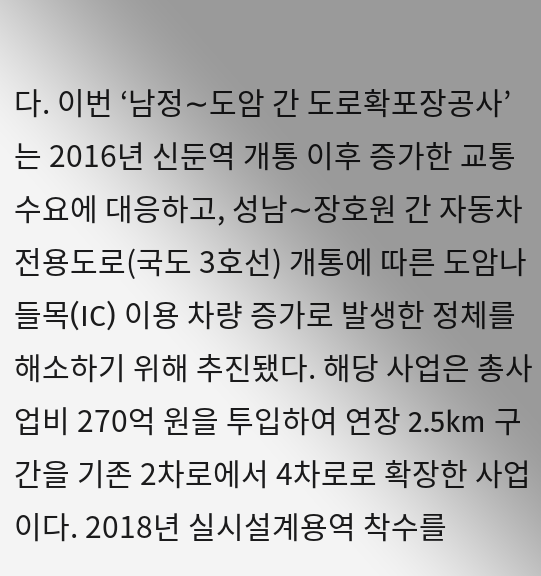다. 이번 ‘남정∼도암 간 도로확포장공사’는 2016년 신둔역 개통 이후 증가한 교통수요에 대응하고, 성남∼장호원 간 자동차 전용도로(국도 3호선) 개통에 따른 도암나들목(IC) 이용 차량 증가로 발생한 정체를 해소하기 위해 추진됐다. 해당 사업은 총사업비 270억 원을 투입하여 연장 2.5km 구간을 기존 2차로에서 4차로로 확장한 사업이다. 2018년 실시설계용역 착수를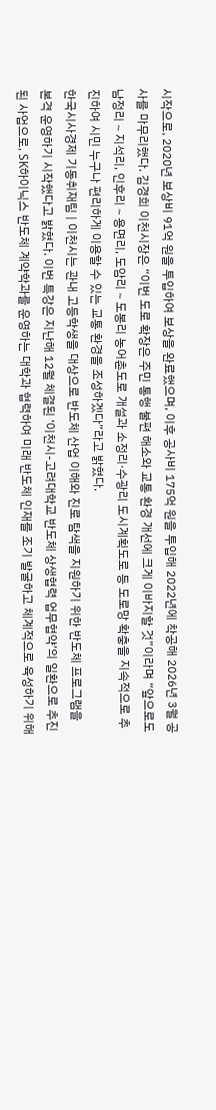시작으로, 2020년 보상비 91억 원을 투입하여 보상을 완료했으며, 이후 공사비 175억 원을 투입해 2022년에 착공해 2026년 3월 공사를 마무리했다. 김경희 이천시장은 “이번 도로 확장은 주민 통행 불편 해소와 교통 환경 개선에 크게 이바지할 것”이라며 “앞으로도 남정리∼지석리, 인후리∼용면리, 도암리∼도봉리 농어촌도로 개설과 소정리·수광리 도시계획도로 등 도로망 확충을 지속적으로 추진하여 시민 누구나 편리하게 이용할 수 있는 교통 환경을 조성하겠다”라고 밝혔다.
한국시사경제 기동취재팀 | 이천시는 관내 고등학생을 대상으로 반도체 산업 이해와 진로 탐색을 지원하기 위한 반도체 프로그램을 본격 운영하기 시작했다고 밝혔다. 이번 특강은 지난해 12월 체결된 ‘이천시-고려대학교 반도체 상생협력 업무협약’의 일환으로 추진된 사업으로, SK하이닉스 반도체 계약학과를 운영하는 대학과 협력하여 미래 반도체 인재를 조기 발굴하고 체계적으로 육성하기 위해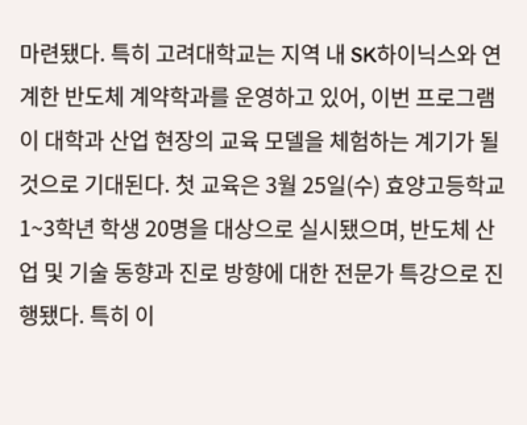마련됐다. 특히 고려대학교는 지역 내 SK하이닉스와 연계한 반도체 계약학과를 운영하고 있어, 이번 프로그램이 대학과 산업 현장의 교육 모델을 체험하는 계기가 될 것으로 기대된다. 첫 교육은 3월 25일(수) 효양고등학교 1~3학년 학생 20명을 대상으로 실시됐으며, 반도체 산업 및 기술 동향과 진로 방향에 대한 전문가 특강으로 진행됐다. 특히 이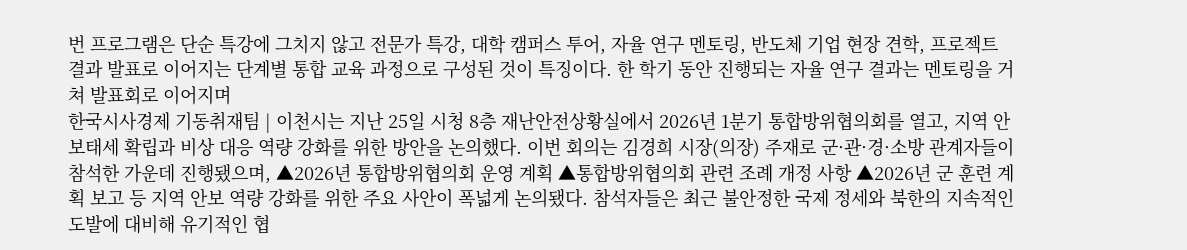번 프로그램은 단순 특강에 그치지 않고 전문가 특강, 대학 캠퍼스 투어, 자율 연구 멘토링, 반도체 기업 현장 견학, 프로젝트 결과 발표로 이어지는 단계별 통합 교육 과정으로 구성된 것이 특징이다. 한 학기 동안 진행되는 자율 연구 결과는 멘토링을 거쳐 발표회로 이어지며
한국시사경제 기동취재팀 | 이천시는 지난 25일 시청 8층 재난안전상황실에서 2026년 1분기 통합방위협의회를 열고, 지역 안보태세 확립과 비상 대응 역량 강화를 위한 방안을 논의했다. 이번 회의는 김경희 시장(의장) 주재로 군·관·경·소방 관계자들이 참석한 가운데 진행됐으며, ▲2026년 통합방위협의회 운영 계획 ▲통합방위협의회 관련 조례 개정 사항 ▲2026년 군 훈련 계획 보고 등 지역 안보 역량 강화를 위한 주요 사안이 폭넓게 논의됐다. 참석자들은 최근 불안정한 국제 정세와 북한의 지속적인 도발에 대비해 유기적인 협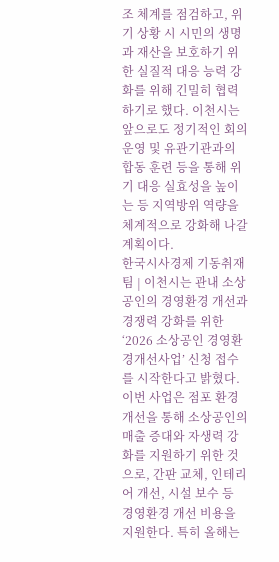조 체계를 점검하고, 위기 상황 시 시민의 생명과 재산을 보호하기 위한 실질적 대응 능력 강화를 위해 긴밀히 협력하기로 했다. 이천시는 앞으로도 정기적인 회의 운영 및 유관기관과의 합동 훈련 등을 통해 위기 대응 실효성을 높이는 등 지역방위 역량을 체계적으로 강화해 나갈 계획이다.
한국시사경제 기동취재팀 | 이천시는 관내 소상공인의 경영환경 개선과 경쟁력 강화를 위한 ‘2026 소상공인 경영환경개선사업’ 신청 접수를 시작한다고 밝혔다. 이번 사업은 점포 환경 개선을 통해 소상공인의 매출 증대와 자생력 강화를 지원하기 위한 것으로, 간판 교체, 인테리어 개선, 시설 보수 등 경영환경 개선 비용을 지원한다. 특히 올해는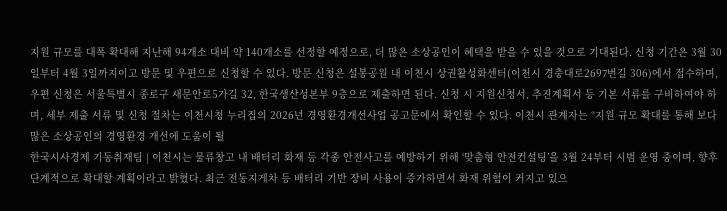지원 규모를 대폭 확대해 지난해 94개소 대비 약 140개소를 선정할 예정으로, 더 많은 소상공인이 혜택을 받을 수 있을 것으로 기대된다. 신청 기간은 3월 30일부터 4월 3일까지이고 방문 및 우편으로 신청할 수 있다. 방문 신청은 설봉공원 내 이천시 상권활성화센터(이천시 경충대로2697번길 306)에서 접수하며, 우편 신청은 서울특별시 종로구 새문안로5가길 32, 한국생산성본부 9층으로 제출하면 된다. 신청 시 지원신청서, 추진계획서 등 기본 서류를 구비하여야 하며, 세부 제출 서류 및 신청 절차는 이천시청 누리집의 2026년 경영환경개선사업 공고문에서 확인할 수 있다. 이천시 관계자는 “지원 규모 확대를 통해 보다 많은 소상공인의 경영환경 개선에 도움이 될
한국시사경제 기동취재팀 | 이천시는 물류창고 내 배터리 화재 등 각종 안전사고를 예방하기 위해 ‘맞춤형 안전컨설팅’을 3월 24부터 시범 운영 중이며, 향후 단계적으로 확대할 계획이라고 밝혔다. 최근 전동지게차 등 배터리 기반 장비 사용이 증가하면서 화재 위험이 커지고 있으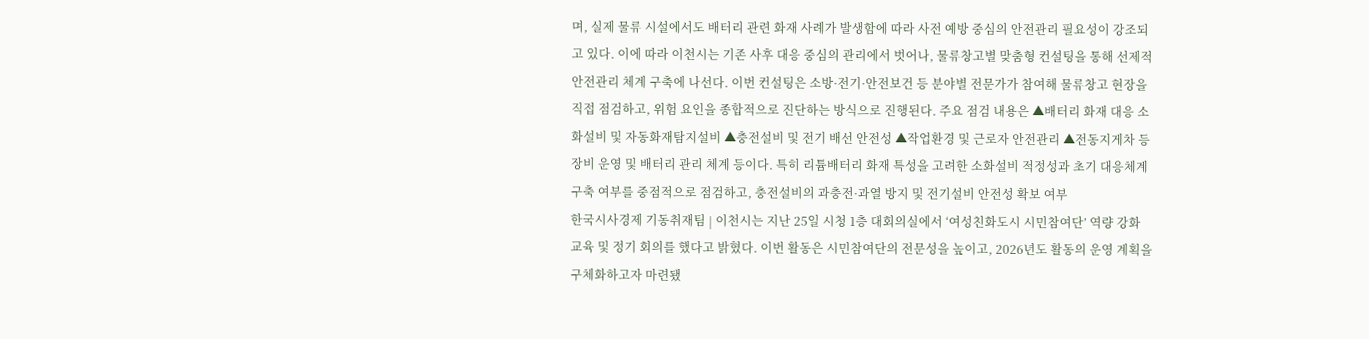며, 실제 물류 시설에서도 배터리 관련 화재 사례가 발생함에 따라 사전 예방 중심의 안전관리 필요성이 강조되고 있다. 이에 따라 이천시는 기존 사후 대응 중심의 관리에서 벗어나, 물류창고별 맞춤형 컨설팅을 통해 선제적 안전관리 체계 구축에 나선다. 이번 컨설팅은 소방·전기·안전보건 등 분야별 전문가가 참여해 물류창고 현장을 직접 점검하고, 위험 요인을 종합적으로 진단하는 방식으로 진행된다. 주요 점검 내용은 ▲배터리 화재 대응 소화설비 및 자동화재탐지설비 ▲충전설비 및 전기 배선 안전성 ▲작업환경 및 근로자 안전관리 ▲전동지게차 등 장비 운영 및 배터리 관리 체계 등이다. 특히 리튬배터리 화재 특성을 고려한 소화설비 적정성과 초기 대응체계 구축 여부를 중점적으로 점검하고, 충전설비의 과충전·과열 방지 및 전기설비 안전성 확보 여부
한국시사경제 기동취재팀 | 이천시는 지난 25일 시청 1층 대회의실에서 ‘여성친화도시 시민참여단’ 역량 강화 교육 및 정기 회의를 했다고 밝혔다. 이번 활동은 시민참여단의 전문성을 높이고, 2026년도 활동의 운영 계획을 구체화하고자 마련됐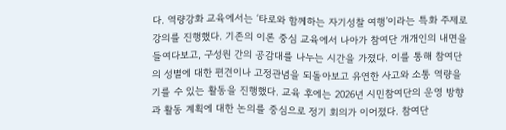다. 역량강화 교육에서는 ‘타로와 함께하는 자기성찰 여행’이라는 특화 주제로 강의를 진행했다. 기존의 이론 중심 교육에서 나아가 참여단 개개인의 내면을 들여다보고, 구성원 간의 공감대를 나누는 시간을 가졌다. 이를 통해 참여단의 성별에 대한 편견이나 고정관념을 되돌아보고 유연한 사고와 소통 역량을 기를 수 있는 활동을 진행했다. 교육 후에는 2026년 시민참여단의 운영 방향과 활동 계획에 대한 논의를 중심으로 정기 회의가 이어졌다. 참여단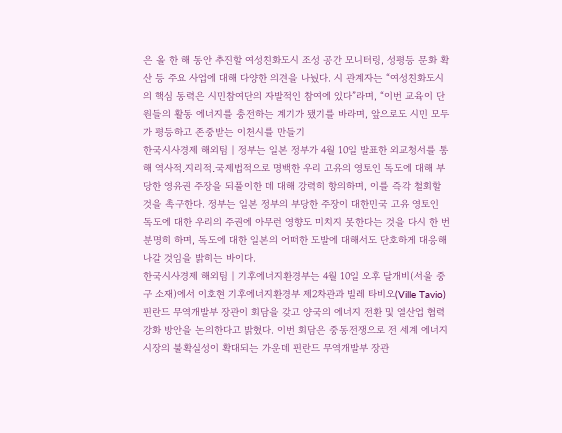은 올 한 해 동안 추진할 여성친화도시 조성 공간 모니터링, 성평등 문화 확산 등 주요 사업에 대해 다양한 의견을 나눴다. 시 관계자는 “여성친화도시의 핵심 동력은 시민참여단의 자발적인 참여에 있다”라며, “이번 교육이 단원들의 활동 에너지를 충전하는 계기가 됐기를 바라며, 앞으로도 시민 모두가 평등하고 존중받는 이천시를 만들기
한국시사경제 해외팀 | 정부는 일본 정부가 4월 10일 발표한 외교청서를 통해 역사적․지리적․국제법적으로 명백한 우리 고유의 영토인 독도에 대해 부당한 영유권 주장을 되풀이한 데 대해 강력히 항의하며, 이를 즉각 철회할 것을 촉구한다. 정부는 일본 정부의 부당한 주장이 대한민국 고유 영토인 독도에 대한 우리의 주권에 아무런 영향도 미치지 못한다는 것을 다시 한 번 분명히 하며, 독도에 대한 일본의 어떠한 도발에 대해서도 단호하게 대응해 나갈 것임을 밝히는 바이다.
한국시사경제 해외팀 | 기후에너지환경부는 4월 10일 오후 달개비(서울 중구 소재)에서 이호현 기후에너지환경부 제2차관과 빌레 타비오(Ville Tavio) 핀란드 무역개발부 장관이 회담을 갖고 양국의 에너지 전환 및 열산업 협력 강화 방안을 논의한다고 밝혔다. 이번 회담은 중동전쟁으로 전 세계 에너지 시장의 불확실성이 확대되는 가운데 핀란드 무역개발부 장관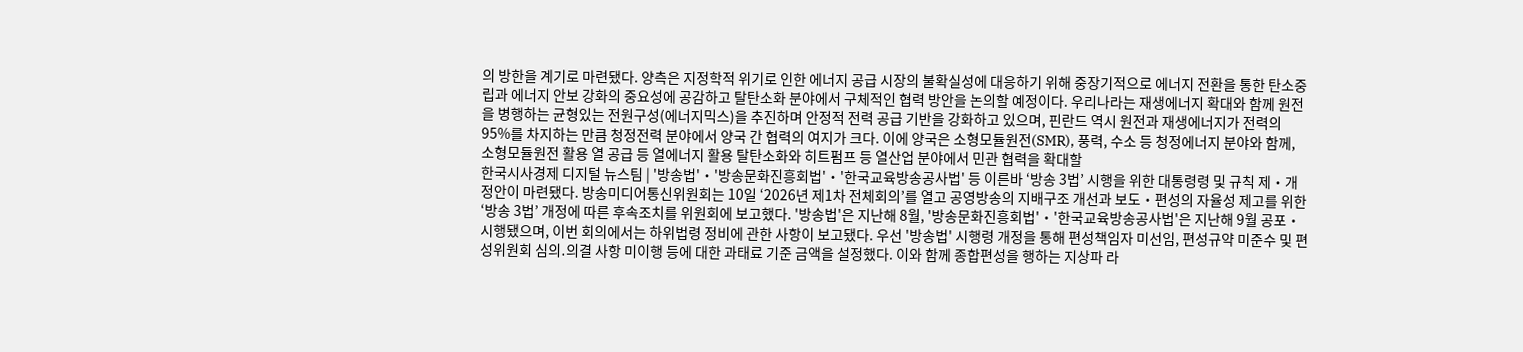의 방한을 계기로 마련됐다. 양측은 지정학적 위기로 인한 에너지 공급 시장의 불확실성에 대응하기 위해 중장기적으로 에너지 전환을 통한 탄소중립과 에너지 안보 강화의 중요성에 공감하고 탈탄소화 분야에서 구체적인 협력 방안을 논의할 예정이다. 우리나라는 재생에너지 확대와 함께 원전을 병행하는 균형있는 전원구성(에너지믹스)을 추진하며 안정적 전력 공급 기반을 강화하고 있으며, 핀란드 역시 원전과 재생에너지가 전력의 95%를 차지하는 만큼 청정전력 분야에서 양국 간 협력의 여지가 크다. 이에 양국은 소형모듈원전(SMR), 풍력, 수소 등 청정에너지 분야와 함께, 소형모듈원전 활용 열 공급 등 열에너지 활용 탈탄소화와 히트펌프 등 열산업 분야에서 민관 협력을 확대할
한국시사경제 디지털 뉴스팀 | '방송법'‧'방송문화진흥회법'‧'한국교육방송공사법' 등 이른바 ‘방송 3법’ 시행을 위한 대통령령 및 규칙 제‧개정안이 마련됐다. 방송미디어통신위원회는 10일 ‘2026년 제1차 전체회의’를 열고 공영방송의 지배구조 개선과 보도‧편성의 자율성 제고를 위한 ‘방송 3법’ 개정에 따른 후속조치를 위원회에 보고했다. '방송법'은 지난해 8월, '방송문화진흥회법'‧'한국교육방송공사법'은 지난해 9월 공포‧시행됐으며, 이번 회의에서는 하위법령 정비에 관한 사항이 보고됐다. 우선 '방송법' 시행령 개정을 통해 편성책임자 미선임, 편성규약 미준수 및 편성위원회 심의․의결 사항 미이행 등에 대한 과태료 기준 금액을 설정했다. 이와 함께 종합편성을 행하는 지상파 라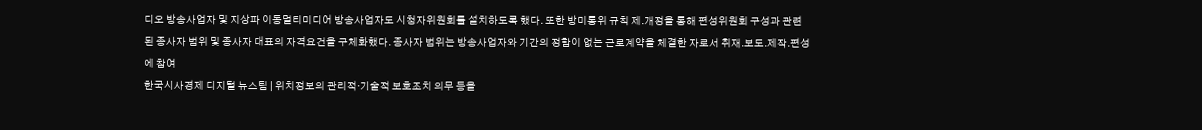디오 방송사업자 및 지상파 이동멀티미디어 방송사업자도 시청자위원회를 설치하도록 했다. 또한 방미통위 규칙 제․개정을 통해 편성위원회 구성과 관련된 종사자 범위 및 종사자 대표의 자격요건을 구체화했다. 종사자 범위는 방송사업자와 기간의 정함이 없는 근로계약을 체결한 자로서 취재․보도․제작․편성에 참여
한국시사경제 디지털 뉴스팀 | 위치정보의 관리적‧기술적 보호조치 의무 등을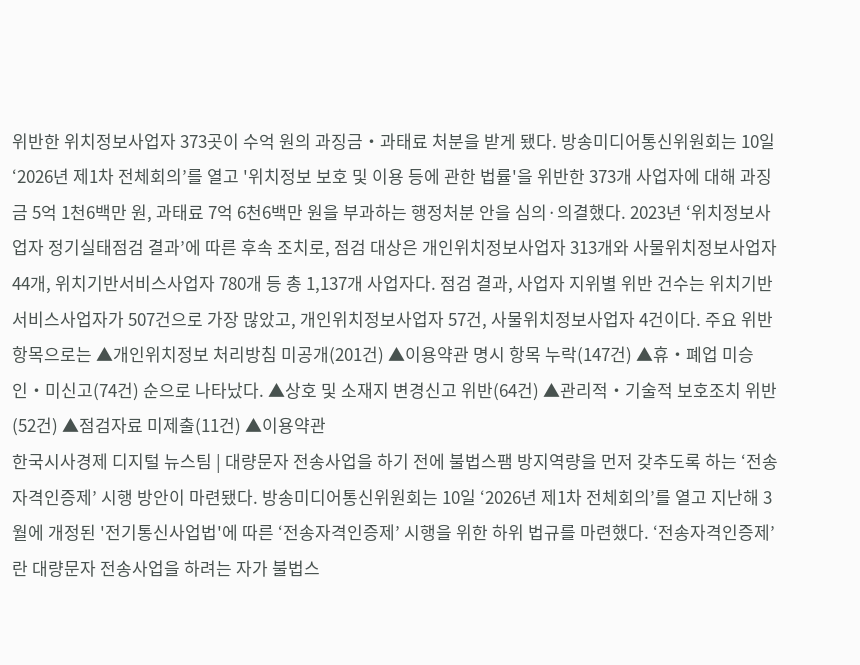위반한 위치정보사업자 373곳이 수억 원의 과징금‧과태료 처분을 받게 됐다. 방송미디어통신위원회는 10일 ‘2026년 제1차 전체회의’를 열고 '위치정보 보호 및 이용 등에 관한 법률'을 위반한 373개 사업자에 대해 과징금 5억 1천6백만 원, 과태료 7억 6천6백만 원을 부과하는 행정처분 안을 심의·의결했다. 2023년 ‘위치정보사업자 정기실태점검 결과’에 따른 후속 조치로, 점검 대상은 개인위치정보사업자 313개와 사물위치정보사업자 44개, 위치기반서비스사업자 780개 등 총 1,137개 사업자다. 점검 결과, 사업자 지위별 위반 건수는 위치기반서비스사업자가 507건으로 가장 많았고, 개인위치정보사업자 57건, 사물위치정보사업자 4건이다. 주요 위반 항목으로는 ▲개인위치정보 처리방침 미공개(201건) ▲이용약관 명시 항목 누락(147건) ▲휴‧폐업 미승인‧미신고(74건) 순으로 나타났다. ▲상호 및 소재지 변경신고 위반(64건) ▲관리적‧기술적 보호조치 위반(52건) ▲점검자료 미제출(11건) ▲이용약관
한국시사경제 디지털 뉴스팀 | 대량문자 전송사업을 하기 전에 불법스팸 방지역량을 먼저 갖추도록 하는 ‘전송자격인증제’ 시행 방안이 마련됐다. 방송미디어통신위원회는 10일 ‘2026년 제1차 전체회의’를 열고 지난해 3월에 개정된 '전기통신사업법'에 따른 ‘전송자격인증제’ 시행을 위한 하위 법규를 마련했다. ‘전송자격인증제’란 대량문자 전송사업을 하려는 자가 불법스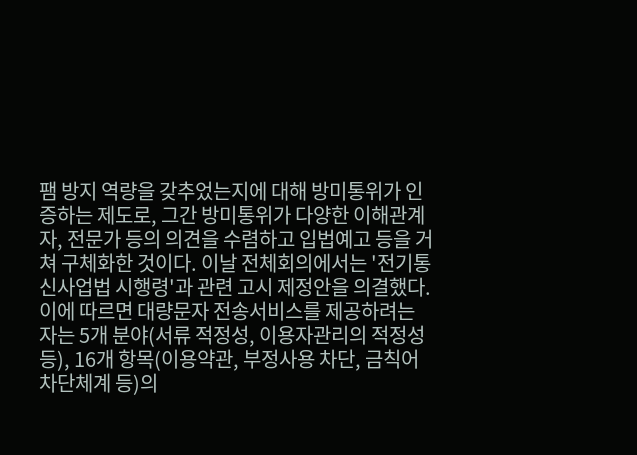팸 방지 역량을 갖추었는지에 대해 방미통위가 인증하는 제도로, 그간 방미통위가 다양한 이해관계자, 전문가 등의 의견을 수렴하고 입법예고 등을 거쳐 구체화한 것이다. 이날 전체회의에서는 '전기통신사업법 시행령'과 관련 고시 제정안을 의결했다. 이에 따르면 대량문자 전송서비스를 제공하려는 자는 5개 분야(서류 적정성, 이용자관리의 적정성 등), 16개 항목(이용약관, 부정사용 차단, 금칙어 차단체계 등)의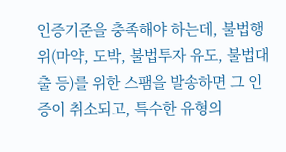인증기준을 충족해야 하는데, 불법행위(마약, 도박, 불법투자 유도, 불법대출 등)를 위한 스팸을 발송하면 그 인증이 취소되고, 특수한 유형의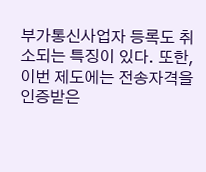부가통신사업자 등록도 취소되는 특징이 있다. 또한, 이번 제도에는 전송자격을 인증받은